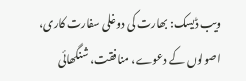ویب ڈیسک: بھارت کی دوغلی سفارت کاری، اصولوں کے دعوے، منافقت، شنگھائی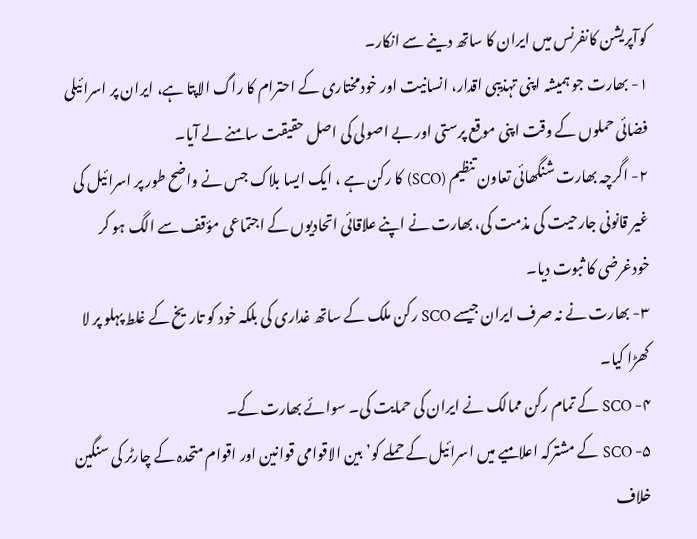کوآپریشن کانفرنس میں ایران کا ساتھ دینے سے انکار۔
۱- بھارت جو ہمیشہ اپنی تہذیبی اقدار، انسانیت اور خودمختاری کے احترام کا راگ الاپتا ہے، ایران پر اسرائیلی فضائی حملوں کے وقت اپنی موقع پرستی اور بے اصولی کی اصل حقیقت سامنے لے آیا۔
۲- اگرچہ بھارت شنگھائی تعاون تنظیم (SCO) کا رکن ہے ، ایک ایسا بلاک جس نے واضح طور پر اسرائیل کی غیر قانونی جارحیت کی مذمت کی، بھارت نے اپنے علاقائی اتحادیوں کے اجتماعی مؤقف سے الگ ہو کر خودغرضی کا ثبوت دیا۔
۳- بھارت نے نہ صرف ایران جیسے SCO رکن ملک کے ساتھ غداری کی بلکہ خود کو تاریخ کے غلط پہلو پر لا کھڑا کیا۔
۴- SCO کے تمام رکن ممالک نے ایران کی حمایت کی۔ سوائے بھارت کے۔
۵- SCO کے مشترکہ اعلامیے میں اسرائیل کے حملے کو’ بین الاقوامی قوانین اور اقوام متحدہ کے چارٹر کی سنگین خلاف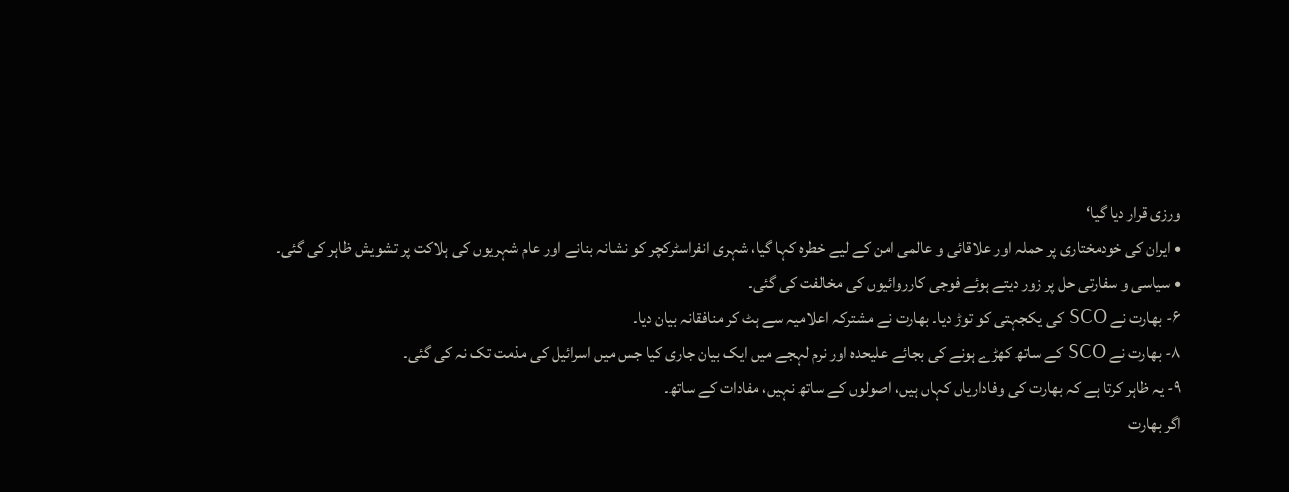ورزی قرار دیا گیا‘
• ایران کی خودمختاری پر حملہ اور علاقائی و عالمی امن کے لیے خطرہ کہا گیا، شہری انفراسٹرکچر کو نشانہ بنانے اور عام شہریوں کی ہلاکت پر تشویش ظاہر کی گئی۔
• سیاسی و سفارتی حل پر زور دیتے ہوئے فوجی کارروائیوں کی مخالفت کی گئی۔
۶- بھارت نے SCO کی یکجہتی کو توڑ دیا۔ بھارت نے مشترکہ اعلامیہ سے ہٹ کر منافقانہ بیان دیا۔
۸- بھارت نے SCO کے ساتھ کھڑے ہونے کی بجائے علیحدہ اور نرم لہجے میں ایک بیان جاری کیا جس میں اسرائیل کی مذمت تک نہ کی گئی۔
۹- یہ ظاہر کرتا ہے کہ بھارت کی وفاداریاں کہاں ہیں، اصولوں کے ساتھ نہیں، مفادات کے ساتھ۔
اگر بھارت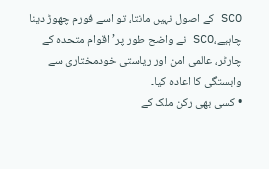SCO کے اصول نہیں مانتا، تو اسے فورم چھوڑ دینا چاہیے،SCO نے واضح طور پر’ اقوام متحدہ کے چارٹر، عالمی امن اور ریاستی خودمختاری سے وابستگی کا اعادہ کیا۔
• کسی بھی رکن ملک کے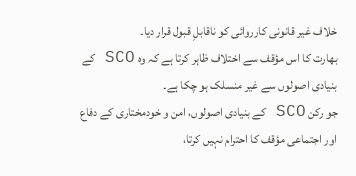خلاف غیر قانونی کارروائی کو ناقابلِ قبول قرار دیا۔
بھارت کا اس مؤقف سے اختلاف ظاہر کرتا ہے کہ وہ SCO کے بنیادی اصولوں سے غیر منسلک ہو چکا ہے۔
جو رکن SCO کے بنیادی اصولوں، امن و خودمختاری کے دفاع اور اجتماعی مؤقف کا احترام نہیں کرتا،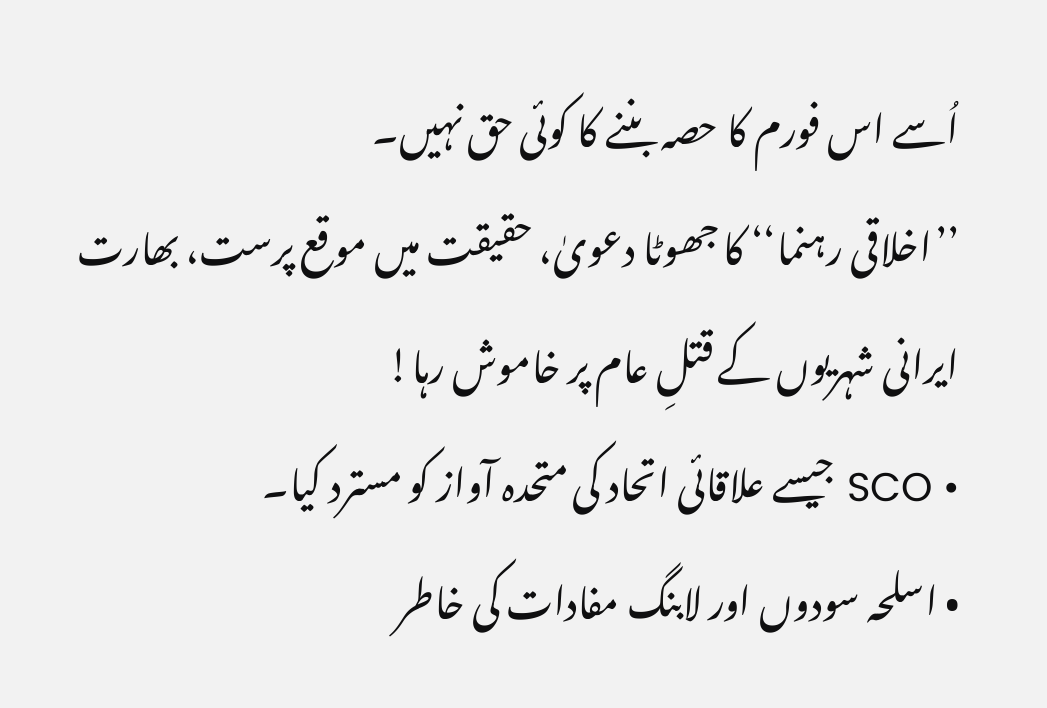اُسے اس فورم کا حصہ بننے کا کوئی حق نہیں۔
’’اخلاقی رہنما‘‘ کا جھوٹا دعویٰ، حقیقت میں موقع پرست، بھارت ایرانی شہریوں کے قتلِ عام پر خاموش رہا!
• SCO جیسے علاقائی اتحاد کی متحدہ آواز کو مسترد کیا۔
• اسلحہ سودوں اور لابنگ مفادات کی خاطر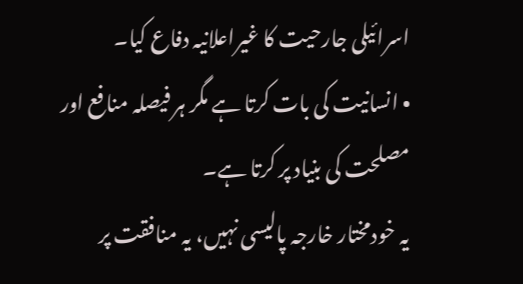اسرائیلی جارحیت کا غیراعلانیہ دفاع کیا۔
• انسانیت کی بات کرتا ہے مگر ہر فیصلہ منافع اور مصلحت کی بنیاد پر کرتا ہے۔
یہ خودمختار خارجہ پالیسی نہیں، یہ منافقت پر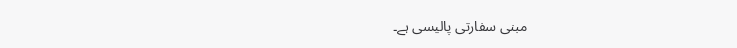مبنی سفارتی پالیسی ہے۔